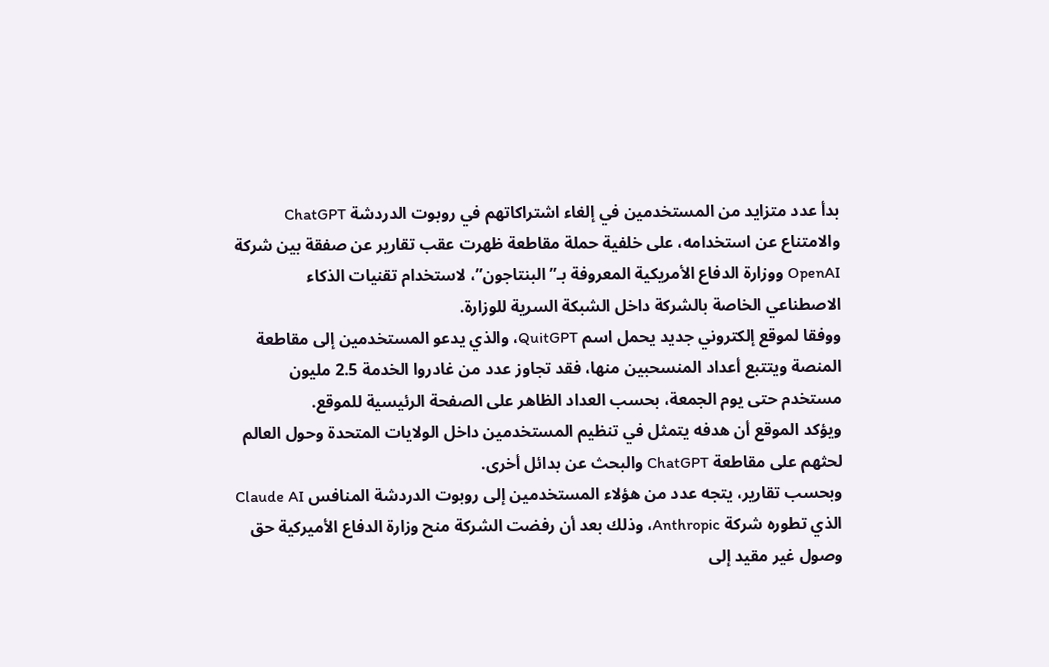بدأ عدد متزايد من المستخدمين في إلغاء اشتراكاتهم في روبوت الدردشة ChatGPT والامتناع عن استخدامه، على خلفية حملة مقاطعة ظهرت عقب تقارير عن صفقة بين شركة OpenAI ووزارة الدفاع الأمريكية المعروفة بـ”البنتاجون”، لاستخدام تقنيات الذكاء الاصطناعي الخاصة بالشركة داخل الشبكة السرية للوزارة.
ووفقا لموقع إلكتروني جديد يحمل اسم QuitGPT، والذي يدعو المستخدمين إلى مقاطعة المنصة ويتتبع أعداد المنسحبين منها، فقد تجاوز عدد من غادروا الخدمة 2.5 مليون مستخدم حتى يوم الجمعة، بحسب العداد الظاهر على الصفحة الرئيسية للموقع.
ويؤكد الموقع أن هدفه يتمثل في تنظيم المستخدمين داخل الولايات المتحدة وحول العالم لحثهم على مقاطعة ChatGPT والبحث عن بدائل أخرى.
وبحسب تقارير، يتجه عدد من هؤلاء المستخدمين إلى روبوت الدردشة المنافس Claude AI الذي تطوره شركة Anthropic، وذلك بعد أن رفضت الشركة منح وزارة الدفاع الأميركية حق وصول غير مقيد إلى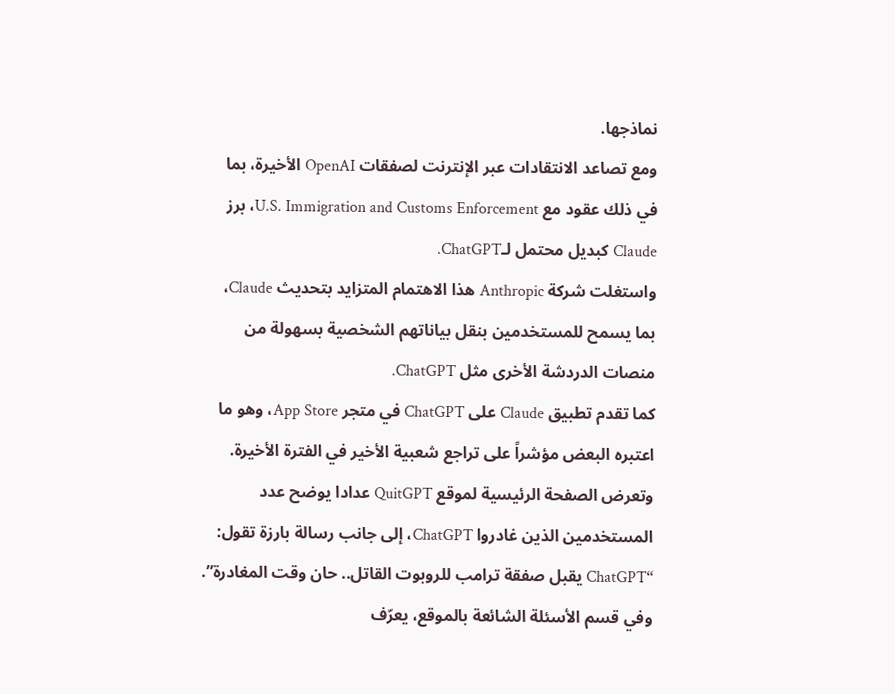نماذجها.
ومع تصاعد الانتقادات عبر الإنترنت لصفقات OpenAI الأخيرة، بما في ذلك عقود مع U.S. Immigration and Customs Enforcement، برز Claude كبديل محتمل لـChatGPT.
واستغلت شركة Anthropic هذا الاهتمام المتزايد بتحديث Claude، بما يسمح للمستخدمين بنقل بياناتهم الشخصية بسهولة من منصات الدردشة الأخرى مثل ChatGPT.
كما تقدم تطبيق Claude على ChatGPT في متجر App Store، وهو ما اعتبره البعض مؤشراً على تراجع شعبية الأخير في الفترة الأخيرة.
وتعرض الصفحة الرئيسية لموقع QuitGPT عدادا يوضح عدد المستخدمين الذين غادروا ChatGPT، إلى جانب رسالة بارزة تقول: “ChatGPT يقبل صفقة ترامب للروبوت القاتل.. حان وقت المغادرة”.
وفي قسم الأسئلة الشائعة بالموقع، يعرّف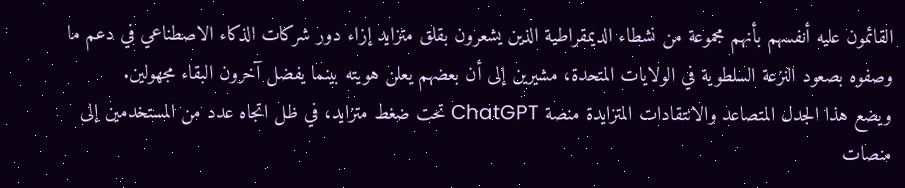القائمون عليه أنفسهم بأنهم مجموعة من نشطاء الديمقراطية الذين يشعرون بقلق متزايد إزاء دور شركات الذكاء الاصطناعي في دعم ما وصفوه بصعود النزعة السلطوية في الولايات المتحدة، مشيرين إلى أن بعضهم يعلن هويته بينما يفضل آخرون البقاء مجهولين.
ويضع هذا الجدل المتصاعد والانتقادات المتزايدة منصة ChatGPT تحت ضغط متزايد، في ظل اتجاه عدد من المستخدمين إلى منصات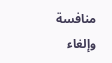منافسة وإلغاء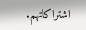اشتراكاتهم.